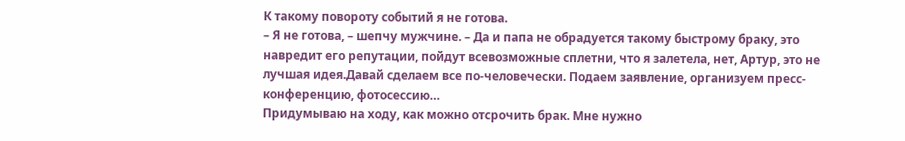К такому повороту событий я не готова.
– Я не готова, – шепчу мужчине. – Да и папа не обрадуется такому быстрому браку, это навредит его репутации, пойдут всевозможные сплетни, что я залетела, нет, Артур, это не лучшая идея.Давай сделаем все по-человечески. Подаем заявление, организуем пресс-конференцию, фотосессию…
Придумываю на ходу, как можно отсрочить брак. Мне нужно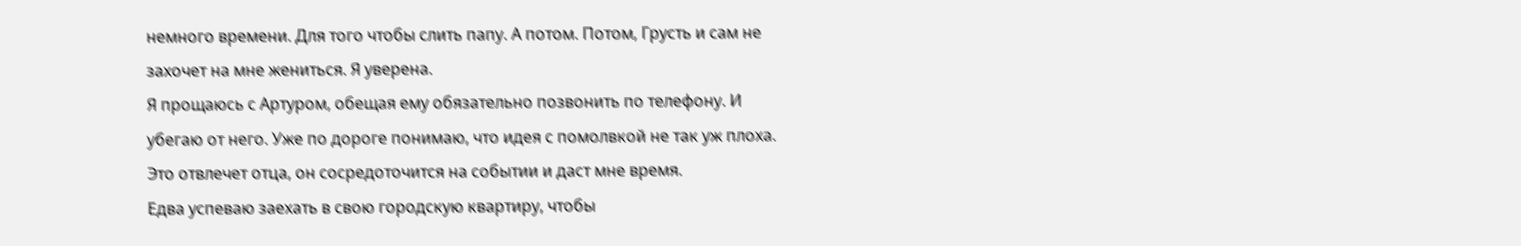немного времени. Для того чтобы слить папу. А потом. Потом, Грусть и сам не захочет на мне жениться. Я уверена.
Я прощаюсь с Артуром, обещая ему обязательно позвонить по телефону. И убегаю от него. Уже по дороге понимаю, что идея с помолвкой не так уж плоха. Это отвлечет отца, он сосредоточится на событии и даст мне время.
Едва успеваю заехать в свою городскую квартиру, чтобы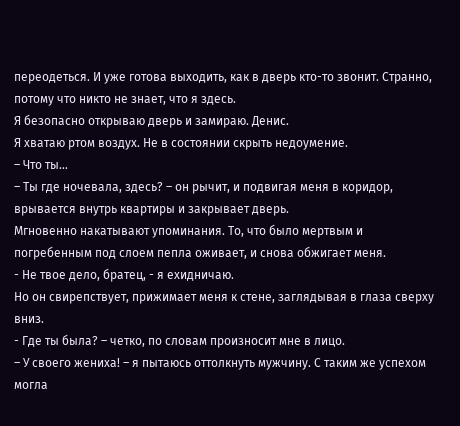переодеться. И уже готова выходить, как в дверь кто-то звонит. Странно, потому что никто не знает, что я здесь.
Я безопасно открываю дверь и замираю. Денис.
Я хватаю ртом воздух. Не в состоянии скрыть недоумение.
– Что ты…
– Ты где ночевала, здесь? – он рычит, и подвигая меня в коридор, врывается внутрь квартиры и закрывает дверь.
Мгновенно накатывают упоминания. То, что было мертвым и погребенным под слоем пепла оживает, и снова обжигает меня.
- Не твое дело, братец, - я ехидничаю.
Но он свирепствует, прижимает меня к стене, заглядывая в глаза сверху вниз.
- Где ты была? – четко, по словам произносит мне в лицо.
– У своего жениха! – я пытаюсь оттолкнуть мужчину. С таким же успехом могла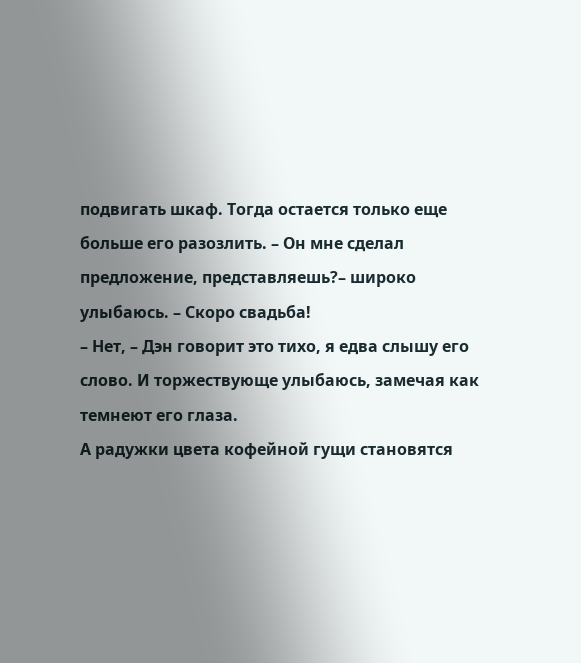подвигать шкаф. Тогда остается только еще больше его разозлить. – Он мне сделал предложение, представляешь?– широко улыбаюсь. – Скоро свадьба!
– Нет, – Дэн говорит это тихо, я едва слышу его слово. И торжествующе улыбаюсь, замечая как темнеют его глаза.
А радужки цвета кофейной гущи становятся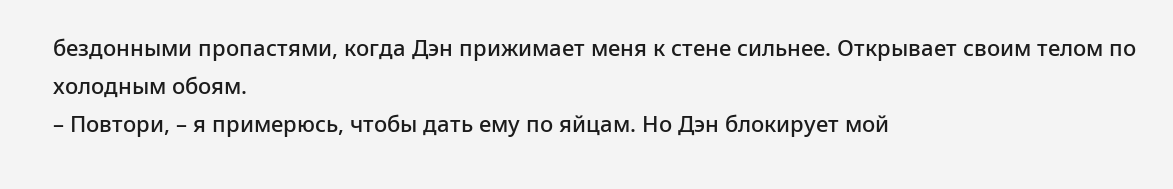бездонными пропастями, когда Дэн прижимает меня к стене сильнее. Открывает своим телом по холодным обоям.
– Повтори, – я примерюсь, чтобы дать ему по яйцам. Но Дэн блокирует мой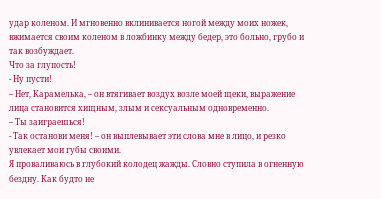удар коленом. И мгновенно вклинивается ногой между моих ножек, вжимается своим коленом в ложбинку между бедер, это больно, грубо и так возбуждает.
Что за глупость!
- Ну пусти!
– Нет, Карамелька, – он втягивает воздух возле моей щеки, выражение лица становится хищным, злым и сексуальным одновременно.
– Ты заиграешься!
- Так останови меня! – он выплевывает эти слова мне в лицо, и резко увлекает мои губы своими.
Я проваливаюсь в глубокий колодец жажды. Словно ступила в огненную бездну. Как будто не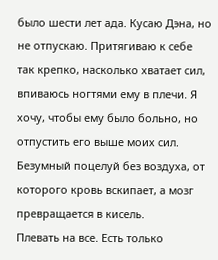было шести лет ада. Кусаю Дэна, но не отпускаю. Притягиваю к себе так крепко, насколько хватает сил, впиваюсь ногтями ему в плечи. Я хочу, чтобы ему было больно, но отпустить его выше моих сил. Безумный поцелуй без воздуха, от которого кровь вскипает, а мозг превращается в кисель.
Плевать на все. Есть только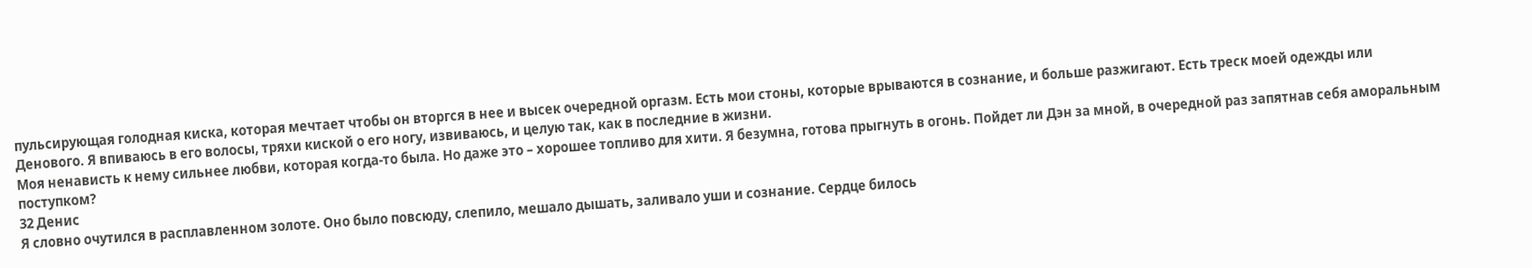пульсирующая голодная киска, которая мечтает чтобы он вторгся в нее и высек очередной оргазм. Есть мои стоны, которые врываются в сознание, и больше разжигают. Есть треск моей одежды или Денового. Я впиваюсь в его волосы, тряхи киской о его ногу, извиваюсь, и целую так, как в последние в жизни.
Моя ненависть к нему сильнее любви, которая когда-то была. Но даже это – хорошее топливо для хити. Я безумна, готова прыгнуть в огонь. Пойдет ли Дэн за мной, в очередной раз запятнав себя аморальным поступком?
32 Денис
Я словно очутился в расплавленном золоте. Оно было повсюду, слепило, мешало дышать, заливало уши и сознание. Сердце билось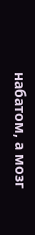набатом, а мозг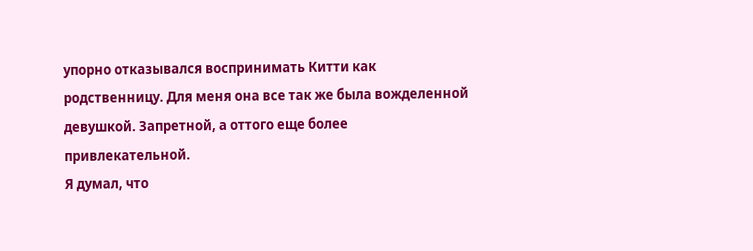упорно отказывался воспринимать Китти как родственницу. Для меня она все так же была вожделенной девушкой. Запретной, а оттого еще более привлекательной.
Я думал, что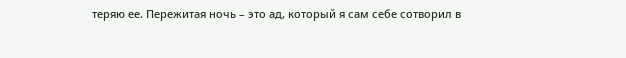теряю ее. Пережитая ночь – это ад, который я сам себе сотворил в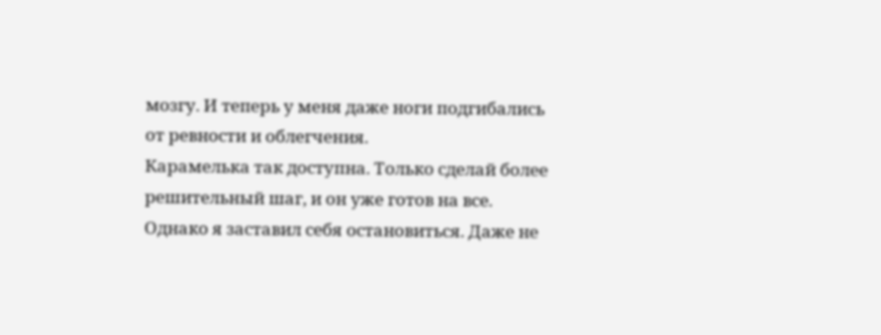мозгу. И теперь у меня даже ноги подгибались от ревности и облегчения.
Карамелька так доступна. Только сделай более решительный шаг, и он уже готов на все.
Однако я заставил себя остановиться. Даже не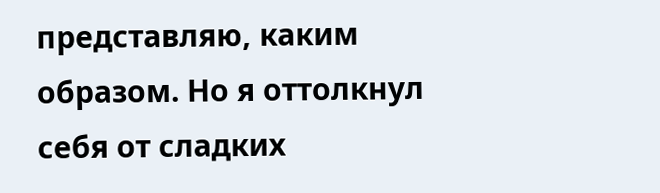представляю, каким образом. Но я оттолкнул себя от сладких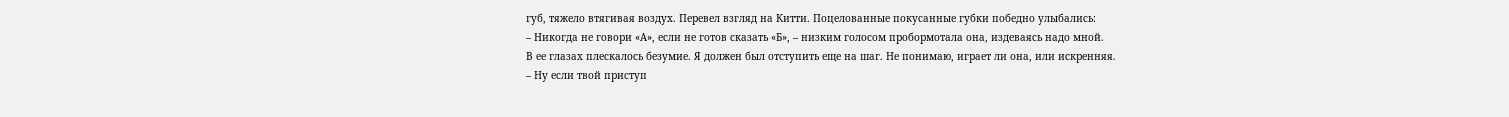губ, тяжело втягивая воздух. Перевел взгляд на Китти. Поцелованные покусанные губки победно улыбались:
– Никогда не говори «А», если не готов сказать «Б», – низким голосом пробормотала она, издеваясь надо мной.
В ее глазах плескалось безумие. Я должен был отступить еще на шаг. Не понимаю, играет ли она, или искренняя.
– Ну если твой приступ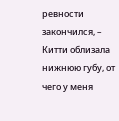ревности закончился, – Китти облизала нижнюю губу, от чего у меня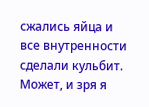сжались яйца и все внутренности сделали кульбит. Может, и зря я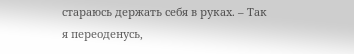стараюсь держать себя в руках. – Так я переоденусь,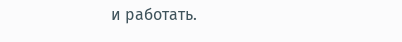и работать.